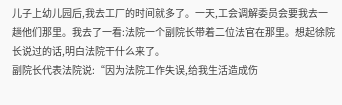儿子上幼儿园后,我去工厂的时间就多了。一天,工会调解委员会要我去一趟他们那里。我去了一看:法院一个副院长带着二位法官在那里。想起徐院长说过的话,明白法院干什么来了。
副院长代表法院说:“因为法院工作失误,给我生活造成伤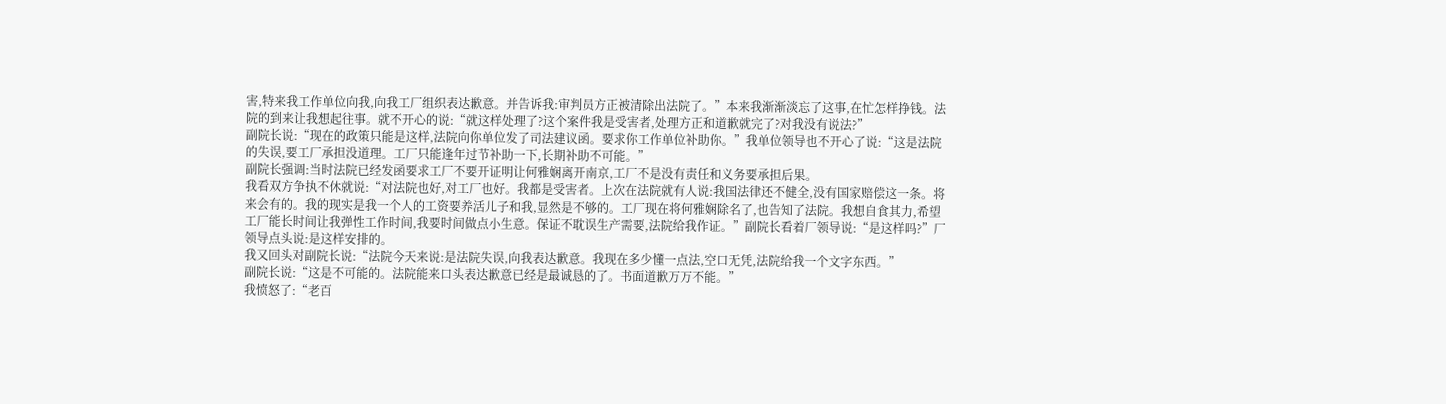害,特来我工作单位向我,向我工厂组织表达歉意。并告诉我:审判员方正被清除出法院了。”本来我渐渐淡忘了这事,在忙怎样挣钱。法院的到来让我想起往事。就不开心的说:“就这样处理了?这个案件我是受害者,处理方正和道歉就完了?对我没有说法?”
副院长说:“现在的政策只能是这样,法院向你单位发了司法建议函。要求你工作单位补助你。”我单位领导也不开心了说:“这是法院的失误,要工厂承担没道理。工厂只能逢年过节补助一下,长期补助不可能。”
副院长强调:当时法院已经发函要求工厂不要开证明让何雅娴离开南京,工厂不是没有责任和义务要承担后果。
我看双方争执不休就说:“对法院也好,对工厂也好。我都是受害者。上次在法院就有人说:我国法律还不健全,没有国家赔偿这一条。将来会有的。我的现实是我一个人的工资要养活儿子和我,显然是不够的。工厂现在将何雅娴除名了,也告知了法院。我想自食其力,希望工厂能长时间让我弹性工作时间,我要时间做点小生意。保证不耽误生产需要,法院给我作证。”副院长看着厂领导说:“是这样吗?”厂领导点头说:是这样安排的。
我又回头对副院长说:“法院今天来说:是法院失误,向我表达歉意。我现在多少懂一点法,空口无凭,法院给我一个文字东西。”
副院长说:“这是不可能的。法院能来口头表达歉意已经是最诚恳的了。书面道歉万万不能。”
我愤怒了:“老百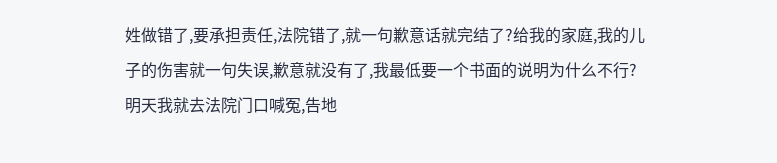姓做错了,要承担责任,法院错了,就一句歉意话就完结了?给我的家庭,我的儿子的伤害就一句失误,歉意就没有了,我最低要一个书面的说明为什么不行?明天我就去法院门口喊冤,告地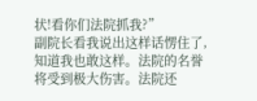状!看你们法院抓我?”
副院长看我说出这样话愣住了,知道我也敢这样。法院的名誉将受到极大伤害。法院还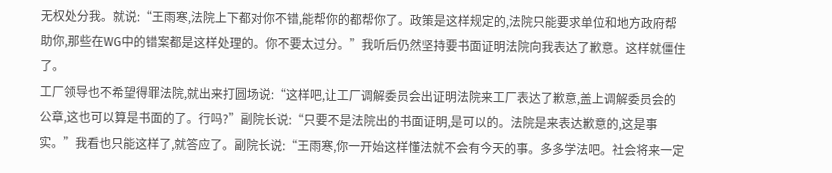无权处分我。就说:“王雨寒,法院上下都对你不错,能帮你的都帮你了。政策是这样规定的,法院只能要求单位和地方政府帮助你,那些在WG中的错案都是这样处理的。你不要太过分。”我听后仍然坚持要书面证明法院向我表达了歉意。这样就僵住了。
工厂领导也不希望得罪法院,就出来打圆场说:“这样吧,让工厂调解委员会出证明法院来工厂表达了歉意,盖上调解委员会的公章,这也可以算是书面的了。行吗?”副院长说:“只要不是法院出的书面证明,是可以的。法院是来表达歉意的,这是事实。”我看也只能这样了,就答应了。副院长说:“王雨寒,你一开始这样懂法就不会有今天的事。多多学法吧。社会将来一定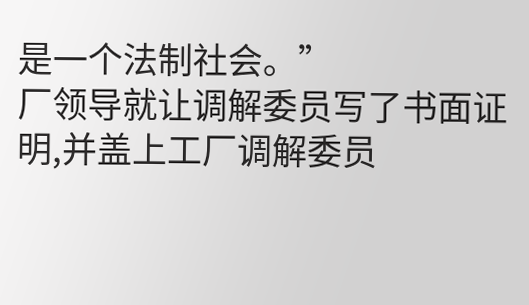是一个法制社会。”
厂领导就让调解委员写了书面证明,并盖上工厂调解委员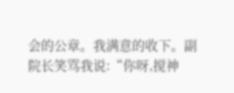会的公章。我满意的收下。副院长笑骂我说:“你呀,搅神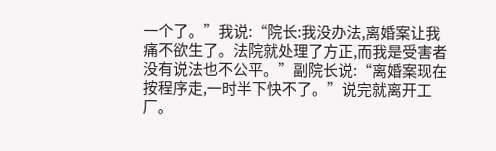一个了。”我说:“院长:我没办法,离婚案让我痛不欲生了。法院就处理了方正,而我是受害者没有说法也不公平。”副院长说:“离婚案现在按程序走,一时半下快不了。”说完就离开工厂。